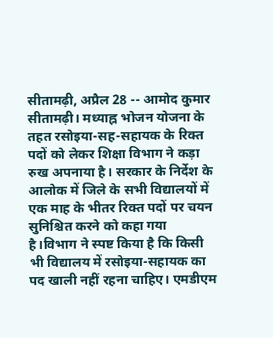सीतामढ़ी, अप्रैल 28 -- आमोद कुमार सीतामढ़ी। मध्याह्न भोजन योजना के तहत रसोइया-सह-सहायक के रिक्त पदों को लेकर शिक्षा विभाग ने कड़ा रुख अपनाया है। सरकार के निर्देश के आलोक में जिले के सभी विद्यालयों में एक माह के भीतर रिक्त पदों पर चयन सुनिश्चित करने को कहा गया है।विभाग ने स्पष्ट किया है कि किसी भी विद्यालय में रसोइया-सहायक का पद खाली नहीं रहना चाहिए। एमडीएम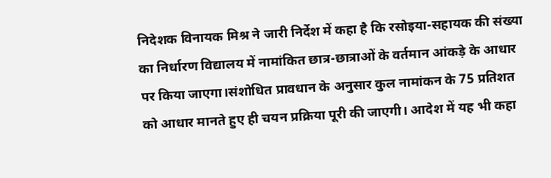निदेशक विनायक मिश्र ने जारी निर्देश में कहा है कि रसोइया-सहायक की संख्या का निर्धारण विद्यालय में नामांकित छात्र-छात्राओं के वर्तमान आंकड़े के आधार पर किया जाएगा।संशोधित प्रावधान के अनुसार कुल नामांकन के 75 प्रतिशत को आधार मानते हुए ही चयन प्रक्रिया पूरी की जाएगी। आदेश में यह भी कहा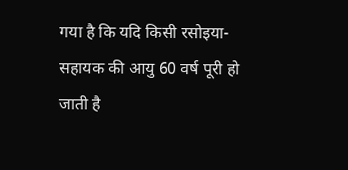गया है कि यदि किसी रसोइया-सहायक की आयु 60 वर्ष पूरी हो जाती है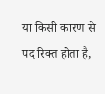या किसी कारण से पद रिक्त होता है,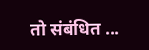तो संबंधित ...